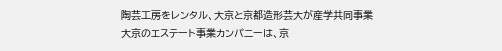陶芸工房をレンタル、大京と京都造形芸大が産学共同事業
大京のエステート事業カンパニーは、京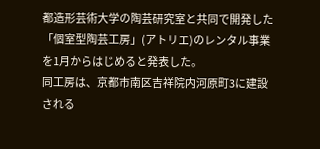都造形芸術大学の陶芸研究室と共同で開発した「個室型陶芸工房」(アトリエ)のレンタル事業を1月からはじめると発表した。
同工房は、京都市南区吉祥院内河原町3に建設される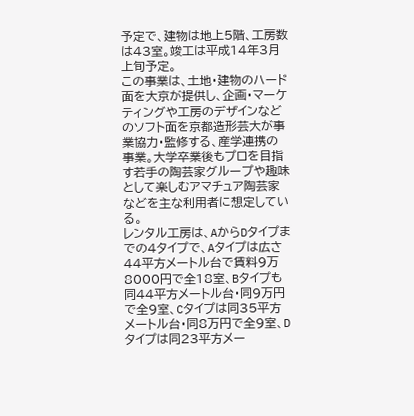予定で、建物は地上5階、工房数は43室。竣工は平成14年3月上旬予定。
この事業は、土地・建物のハード面を大京が提供し、企画・マーケティングや工房のデザインなどのソフト面を京都造形芸大が事業協力・監修する、産学連携の事業。大学卒業後もプロを目指す若手の陶芸家グループや趣味として楽しむアマチュア陶芸家などを主な利用者に想定している。
レンタル工房は、AからDタイプまでの4タイプで、Aタイプは広さ44平方メートル台で賃料9万8000円で全18室、Bタイプも同44平方メートル台・同9万円で全9室、Cタイプは同35平方メートル台・同8万円で全9室、Dタイプは同23平方メー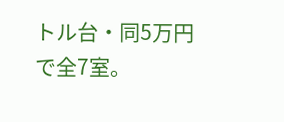トル台・同5万円で全7室。